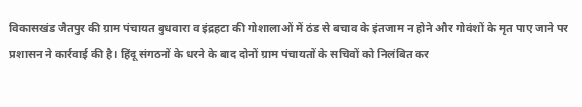विकासखंड जैतपुर की ग्राम पंचायत बुधवारा व इंद्रहटा की गोशालाओं में ठंड से बचाव के इंतजाम न होने और गोवंशों के मृत पाए जाने पर प्रशासन ने कार्रवाई की है। हिंदू संगठनों के धरने के बाद दोनों ग्राम पंचायतों के सचिवों को निलंबित कर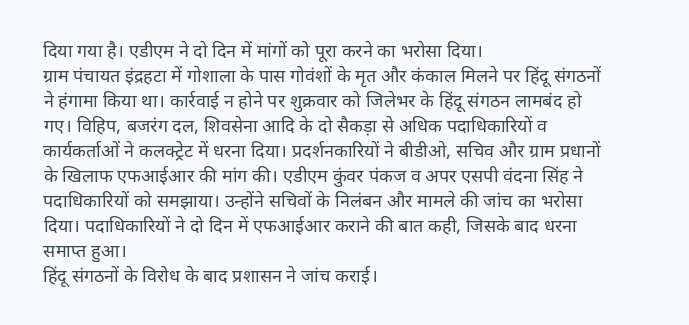दिया गया है। एडीएम ने दो दिन में मांगों को पूरा करने का भरोसा दिया।
ग्राम पंचायत इंद्रहटा में गोशाला के पास गोवंशों के मृत और कंकाल मिलने पर हिंदू संगठनों ने हंगामा किया था। कार्रवाई न होने पर शुक्रवार को जिलेभर के हिंदू संगठन लामबंद हो गए। विहिप, बजरंग दल, शिवसेना आदि के दो सैकड़ा से अधिक पदाधिकारियों व कार्यकर्ताओं ने कलक्ट्रेट में धरना दिया। प्रदर्शनकारियों ने बीडीओ, सचिव और ग्राम प्रधानों के खिलाफ एफआईआर की मांग की। एडीएम कुंवर पंकज व अपर एसपी वंदना सिंह ने पदाधिकारियों को समझाया। उन्होंने सचिवों के निलंबन और मामले की जांच का भरोसा दिया। पदाधिकारियों ने दो दिन में एफआईआर कराने की बात कही, जिसके बाद धरना समाप्त हुआ।
हिंदू संगठनों के विरोध के बाद प्रशासन ने जांच कराई।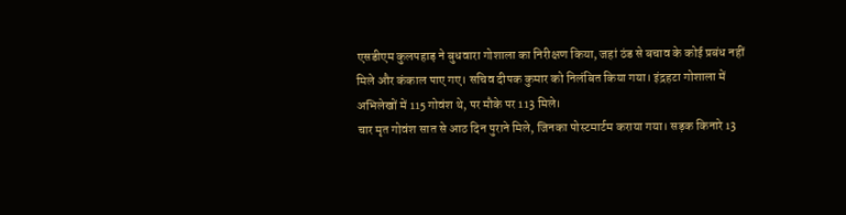एसडीएम कुलपहाड़ ने बुधवारा गोशाला का निरीक्षण किया, जहां ठंड से बचाव के कोई प्रबंध नहीं मिले और कंकाल पाए गए। सचिव दीपक कुमार को निलंबित किया गया। इंद्रहटा गोशाला में अभिलेखों में 115 गोवंश थे, पर मौके पर 113 मिले।
चार मृत गोवंश सात से आठ दिन पुराने मिले, जिनका पोस्टमार्टम कराया गया। सड़क किनारे 13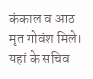कंकाल व आठ मृत गोवंश मिले। यहां के सचिव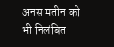अनस मतीन को भी निलंबित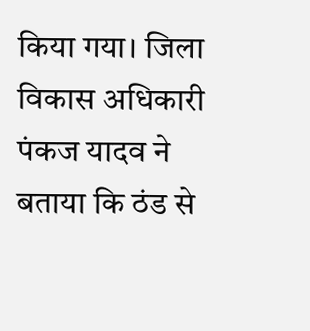किया गया। जिला विकास अधिकारी पंकज यादव ने बताया कि ठंड से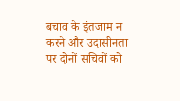बचाव के इंतजाम न करने और उदासीनता पर दोनों सचिवों को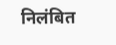निलंबित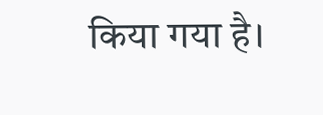किया गया है।